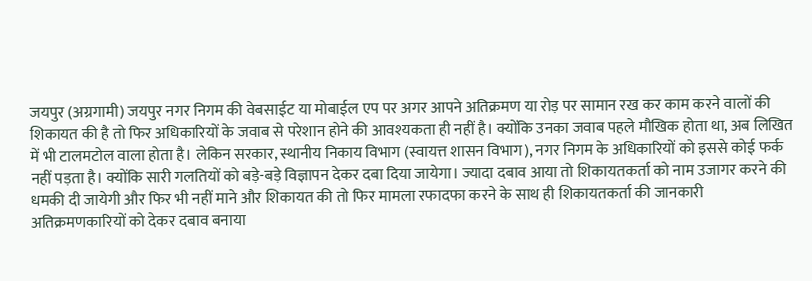जयपुर (अग्रगामी) जयपुर नगर निगम की वेबसाईट या मोबाईल एप पर अगर आपने अतिक्रमण या रोड़ पर सामान रख कर काम करने वालों की शिकायत की है तो फिर अधिकारियों के जवाब से परेशान होने की आवश्यकता ही नहीं है। क्योंकि उनका जवाब पहले मौखिक होता था, अब लिखित में भी टालमटोल वाला होता है। लेकिन सरकार, स्थानीय निकाय विभाग (स्वायत्त शासन विभाग), नगर निगम के अधिकारियों को इससे कोई फर्क नहीं पड़ता है। क्योंकि सारी गलतियों को बड़े-बड़े विज्ञापन देकर दबा दिया जायेगा। ज्यादा दबाव आया तो शिकायतकर्ता को नाम उजागर करने की धमकी दी जायेगी और फिर भी नहीं माने और शिकायत की तो फिर मामला रफादफा करने के साथ ही शिकायतकर्ता की जानकारी अतिक्रमणकारियों को देकर दबाव बनाया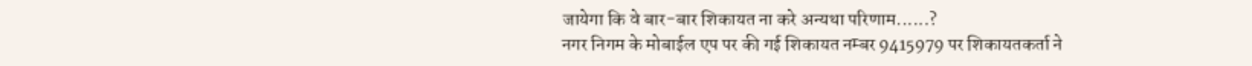जायेगा कि वे बार-बार शिकायत ना करे अन्यथा परिणाम......?
नगर निगम के मोबाईल एप पर की गई शिकायत नम्बर 9415979 पर शिकायतकर्ता ने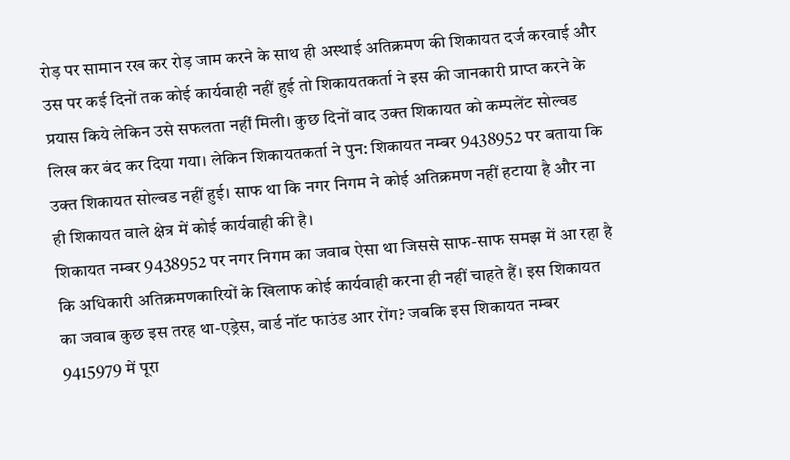रोड़ पर सामान रख कर रोड़ जाम करने के साथ ही अस्थाई अतिक्रमण की शिकायत दर्ज करवाई और उस पर कई दिनों तक कोई कार्यवाही नहीं हुई तो शिकायतकर्ता ने इस की जानकारी प्राप्त करने के प्रयास किये लेकिन उसे सफलता नहीं मिली। कुछ दिनों वाद उक्त शिकायत को कम्पलेंट सोल्वड लिख कर बंद कर दिया गया। लेकिन शिकायतकर्ता ने पुन: शिकायत नम्बर 9438952 पर बताया कि उक्त शिकायत सोल्वड नहीं हुई। साफ था कि नगर निगम ने कोई अतिक्रमण नहीं हटाया है और ना ही शिकायत वाले क्षेत्र में कोई कार्यवाही की है।
शिकायत नम्बर 9438952 पर नगर निगम का जवाब ऐसा था जिससे साफ-साफ समझ में आ रहा है कि अधिकारी अतिक्रमणकारियों के खिलाफ कोई कार्यवाही करना ही नहीं चाहते हैं। इस शिकायत का जवाब कुछ इस तरह था-एड्रेस, वार्ड नॉट फाउंड आर रोंग? जबकि इस शिकायत नम्बर 9415979 में पूरा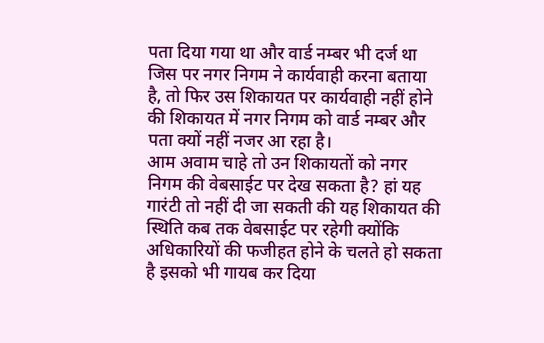पता दिया गया था और वार्ड नम्बर भी दर्ज था जिस पर नगर निगम ने कार्यवाही करना बताया है, तो फिर उस शिकायत पर कार्यवाही नहीं होने की शिकायत में नगर निगम को वार्ड नम्बर और पता क्यों नहीं नजर आ रहा है।
आम अवाम चाहे तो उन शिकायतों को नगर निगम की वेबसाईट पर देख सकता है? हां यह गारंटी तो नहीं दी जा सकती की यह शिकायत की स्थिति कब तक वेबसाईट पर रहेगी क्योंकि अधिकारियों की फजीहत होने के चलते हो सकता है इसको भी गायब कर दिया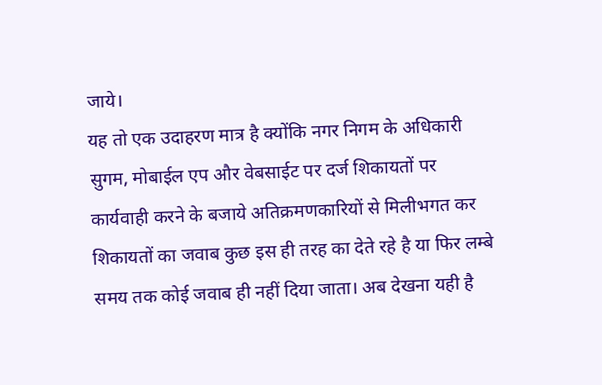जाये।
यह तो एक उदाहरण मात्र है क्योंकि नगर निगम के अधिकारी सुगम, मोबाईल एप और वेबसाईट पर दर्ज शिकायतों पर कार्यवाही करने के बजाये अतिक्रमणकारियों से मिलीभगत कर शिकायतों का जवाब कुछ इस ही तरह का देते रहे है या फिर लम्बे समय तक कोई जवाब ही नहीं दिया जाता। अब देखना यही है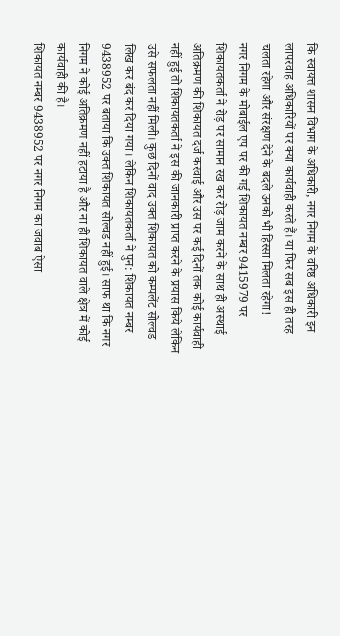कि स्वायत्त शासन विभाग के अधिकारी, नगर निगम के वरिष्ठ अधिकारी इन लापरवाह अधिकारियों पर क्या कार्यवाही करते हैं। या फिर सब इस ही तरह चलता रहेगा और संरक्षण देने के बदले उनको भी हिस्सा मिलता रहेगा!
नगर निगम के मोबाईल एप पर की गई शिकायत नम्बर 9415979 पर शिकायतकर्ता ने रोड़ पर सामान रख कर रोड़ जाम करने के साथ ही अस्थाई अतिक्रमण की शिकायत दर्ज करवाई और उस पर कई दिनों तक कोई कार्यवाही नहीं हुई तो शिकायतकर्ता ने इस की जानकारी प्राप्त करने के प्रयास किये लेकिन उसे सफलता नहीं मिली। कुछ दिनों वाद उक्त शिकायत को कम्पलेंट सोल्वड लिख कर बंद कर दिया गया। लेकिन शिकायतकर्ता ने पुन: शिकायत नम्बर 9438952 पर बताया कि उक्त शिकायत सोल्वड नहीं हुई। साफ था कि नगर निगम ने कोई अतिक्रमण नहीं हटाया है और ना ही शिकायत वाले क्षेत्र में कोई कार्यवाही की है।
शिकायत नम्बर 9438952 पर नगर निगम का जवाब ऐसा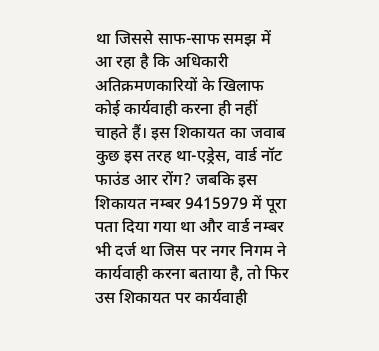था जिससे साफ-साफ समझ में आ रहा है कि अधिकारी अतिक्रमणकारियों के खिलाफ कोई कार्यवाही करना ही नहीं चाहते हैं। इस शिकायत का जवाब कुछ इस तरह था-एड्रेस, वार्ड नॉट फाउंड आर रोंग? जबकि इस शिकायत नम्बर 9415979 में पूरा पता दिया गया था और वार्ड नम्बर भी दर्ज था जिस पर नगर निगम ने कार्यवाही करना बताया है, तो फिर उस शिकायत पर कार्यवाही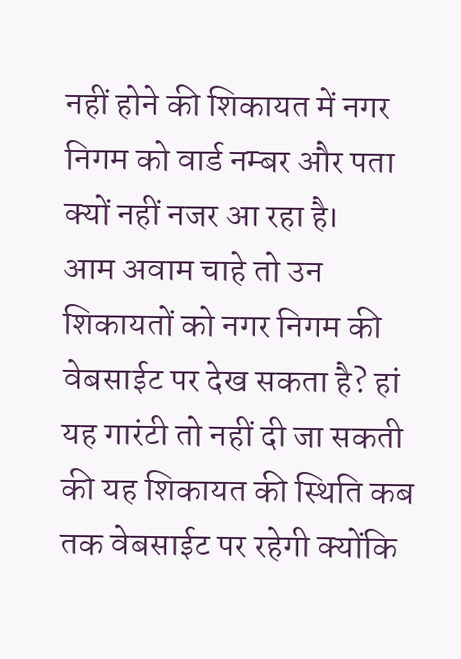नहीं होने की शिकायत में नगर निगम को वार्ड नम्बर और पता क्यों नहीं नजर आ रहा है।
आम अवाम चाहे तो उन शिकायतों को नगर निगम की वेबसाईट पर देख सकता है? हां यह गारंटी तो नहीं दी जा सकती की यह शिकायत की स्थिति कब तक वेबसाईट पर रहेगी क्योंकि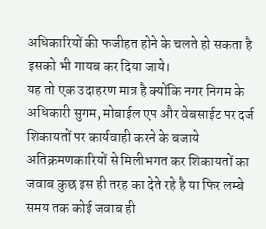अधिकारियों की फजीहत होने के चलते हो सकता है इसको भी गायब कर दिया जाये।
यह तो एक उदाहरण मात्र है क्योंकि नगर निगम के अधिकारी सुगम, मोबाईल एप और वेबसाईट पर दर्ज शिकायतों पर कार्यवाही करने के बजाये अतिक्रमणकारियों से मिलीभगत कर शिकायतों का जवाब कुछ इस ही तरह का देते रहे है या फिर लम्बे समय तक कोई जवाब ही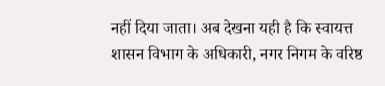नहीं दिया जाता। अब देखना यही है कि स्वायत्त शासन विभाग के अधिकारी, नगर निगम के वरिष्ठ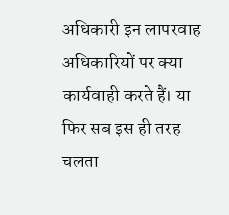अधिकारी इन लापरवाह अधिकारियों पर क्या कार्यवाही करते हैं। या फिर सब इस ही तरह चलता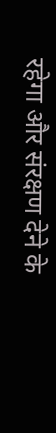रहेगा और संरक्षण देने के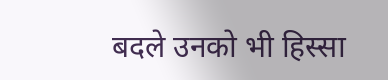बदले उनको भी हिस्सा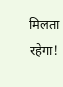मिलता रहेगा!